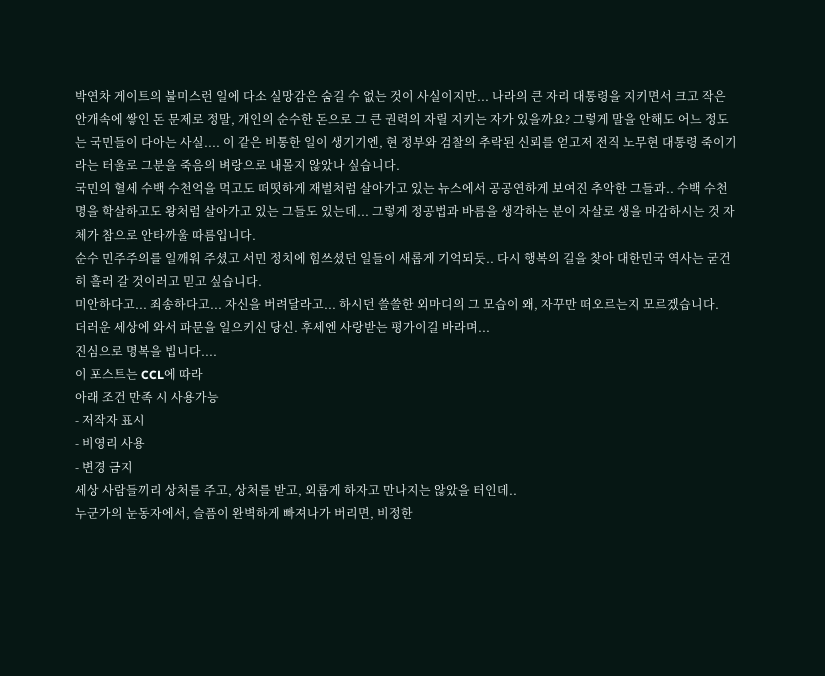박연차 게이트의 불미스런 일에 다소 실망감은 숨길 수 없는 것이 사실이지만... 나라의 큰 자리 대통령을 지키면서 크고 작은 안개속에 쌓인 돈 문제로 정말, 개인의 순수한 돈으로 그 큰 권력의 자릴 지키는 자가 있을까요? 그렇게 말을 안해도 어느 정도는 국민들이 다아는 사실.... 이 같은 비통한 일이 생기기엔, 현 정부와 검찰의 추락된 신뢰를 얻고저 전직 노무현 대통령 죽이기라는 터울로 그분을 죽음의 벼랑으로 내몰지 않았나 싶습니다.
국민의 혈세 수백 수천억을 먹고도 떠떳하게 재벌처럼 살아가고 있는 뉴스에서 공공연하게 보여진 추악한 그들과.. 수백 수천명을 학살하고도 왕처럼 살아가고 있는 그들도 있는데... 그렇게 정공법과 바름을 생각하는 분이 자살로 생을 마감하시는 것 자체가 참으로 안타까울 따름입니다.
순수 민주주의를 일깨워 주셨고 서민 정치에 힘쓰셨던 일들이 새롭게 기억되듯.. 다시 행복의 길을 찾아 대한민국 역사는 굳건히 흘러 갈 것이러고 믿고 싶습니다.
미안하다고... 죄송하다고... 자신을 버려달라고... 하시던 쓸쓸한 외마디의 그 모습이 왜, 자꾸만 떠오르는지 모르겠습니다.
더러운 세상에 와서 파문을 일으키신 당신. 후세엔 사랑받는 평가이길 바라며...
진심으로 명복을 빕니다....
이 포스트는 CCL에 따라
아래 조건 만족 시 사용가능
- 저작자 표시
- 비영리 사용
- 변경 금지
세상 사람들끼리 상처를 주고, 상처를 받고, 외롭게 하자고 만나지는 않았을 터인데..
누군가의 눈동자에서, 슬픔이 완벽하게 빠져나가 버리면, 비정한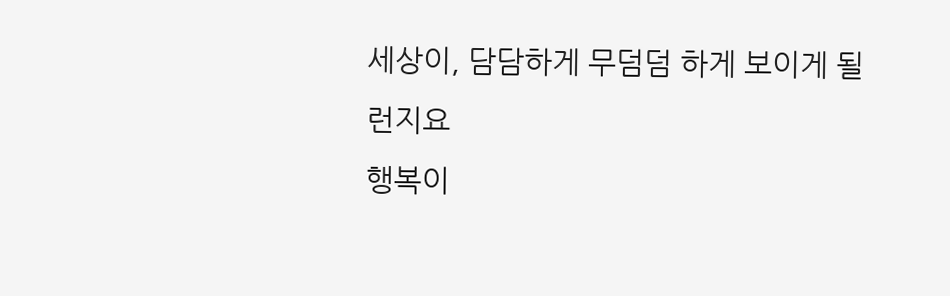세상이, 담담하게 무덤덤 하게 보이게 될런지요
행복이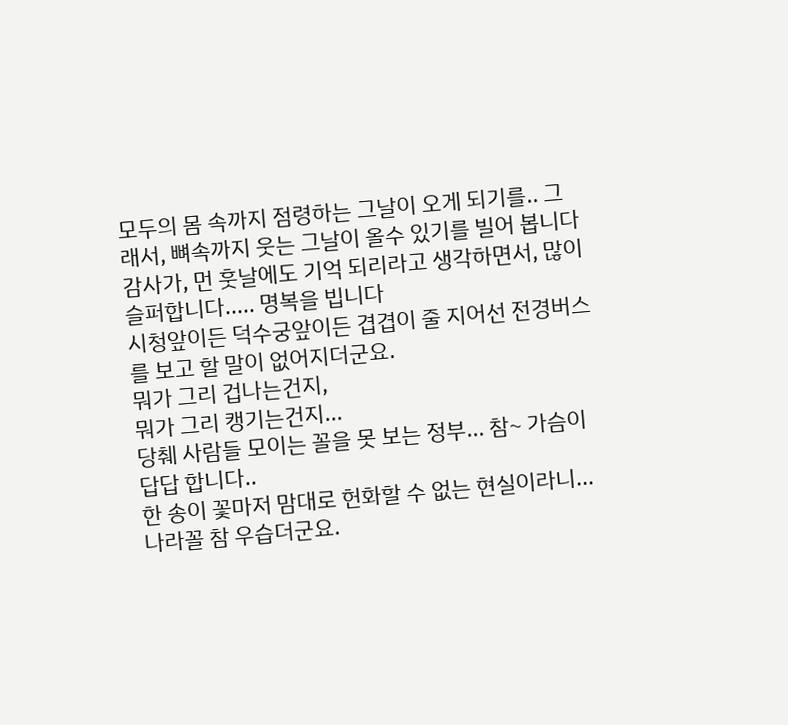모두의 몸 속까지 점령하는 그날이 오게 되기를.. 그래서, 뼈속까지 웃는 그날이 올수 있기를 빌어 봅니다
감사가, 먼 훗날에도 기억 되리라고 생각하면서, 많이 슬퍼합니다..... 명복을 빕니다
시청앞이든 덕수궁앞이든 겹겹이 줄 지어선 전경버스를 보고 할 말이 없어지더군요.
뭐가 그리 겁나는건지,
뭐가 그리 캥기는건지...
당췌 사람들 모이는 꼴을 못 보는 정부... 참~ 가슴이 답답 합니다..
한 송이 꽃마저 맘대로 헌화할 수 없는 현실이라니... 나라꼴 참 우습더군요.